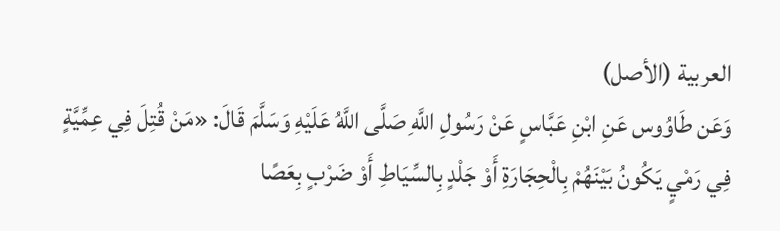العربية (الأصل)
وَعَن طَاوُوس عَنِ ابْنِ عَبَّاسٍ عَنْ رَسُولِ اللَّهِ صَلَّى اللَّهُ عَلَيْهِ وَسَلَّمَ قَالَ: «مَنْ قُتِلَ فِي عِمِّيَّةٍ فِي رَمْيٍ يَكُونُ بَيْنَهُمْ بِالْحِجَارَةِ أَوْ جَلْدٍ بِالسِّيَاطِ أَوْ ضَرْبٍ بِعَصًا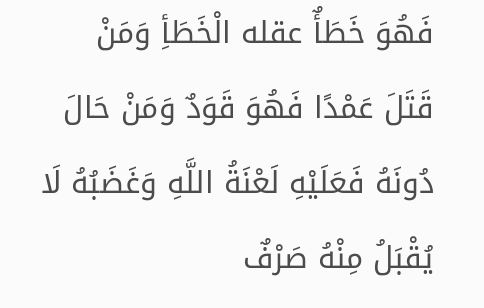فَهُوَ خَطَأٌ عقله الْخَطَأِ وَمَنْ قَتَلَ عَمْدًا فَهُوَ قَوَدٌ وَمَنْ حَالَ دُونَهُ فَعَلَيْهِ لَعْنَةُ اللَّهِ وَغَضَبُهُ لَا يُقْبَلُ مِنْهُ صَرْفٌ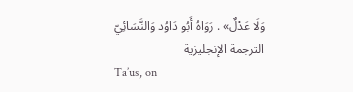وَلَا عَدْلٌ» . رَوَاهُ أَبُو دَاوُد وَالنَّسَائِيّ
الترجمة الإنجليزية
Ta’us, on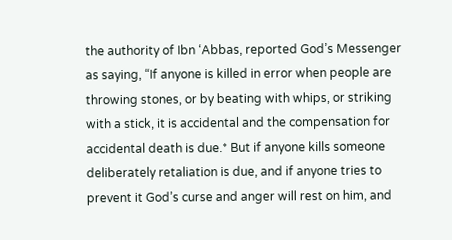the authority of Ibn ‘Abbas, reported God’s Messenger as saying, “If anyone is killed in error when people are throwing stones, or by beating with whips, or striking with a stick, it is accidental and the compensation for accidental death is due.* But if anyone kills someone deliberately retaliation is due, and if anyone tries to prevent it God’s curse and anger will rest on him, and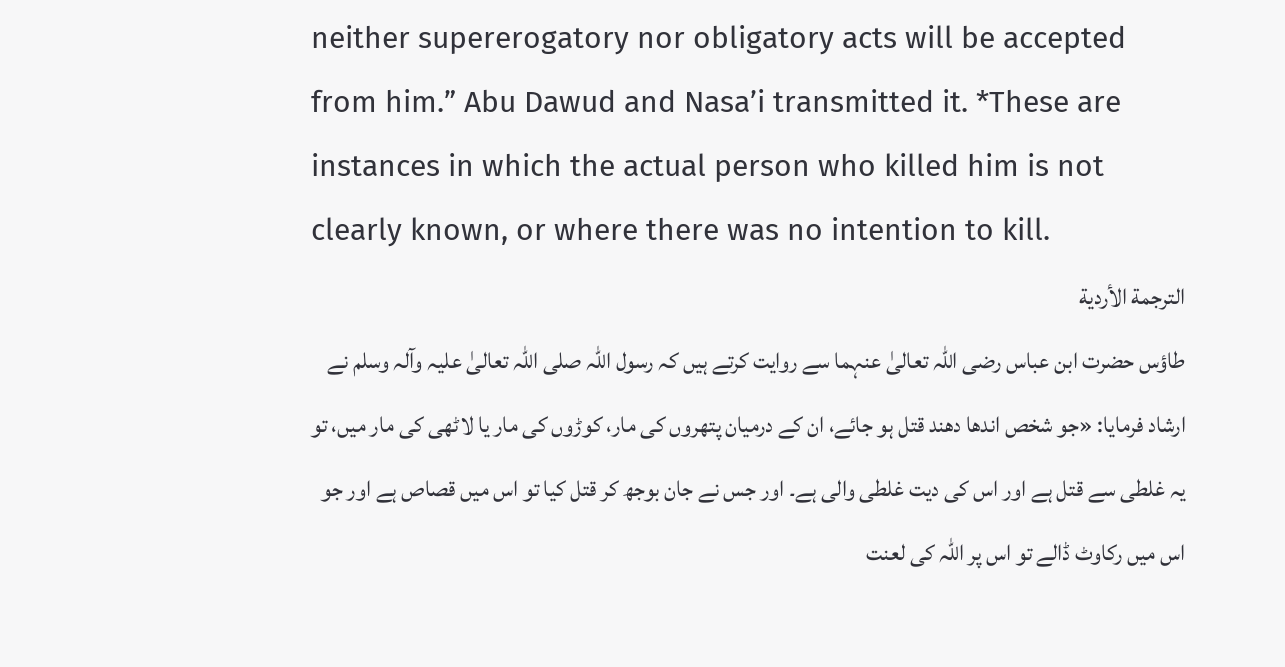neither supererogatory nor obligatory acts will be accepted from him.” Abu Dawud and Nasa’i transmitted it. *These are instances in which the actual person who killed him is not clearly known, or where there was no intention to kill.
الترجمة الأردية
طاؤس حضرت ابن عباس رضی اللہ تعالیٰ عنہما سے روایت کرتے ہیں کہ رسول اللہ صلی اللہ تعالیٰ علیہ وآلہ وسلم نے ارشاد فرمایا: «جو شخص اندھا دھند قتل ہو جائے، ان کے درمیان پتھروں کی مار، کوڑوں کی مار یا لاٹھی کی مار میں، تو یہ غلطی سے قتل ہے اور اس کی دیت غلطی والی ہے۔ اور جس نے جان بوجھ کر قتل کیا تو اس میں قصاص ہے اور جو اس میں رکاوٹ ڈالے تو اس پر اللہ کی لعنت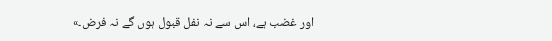اور غضب ہے، اس سے نہ نفل قبول ہوں گے نہ فرض۔»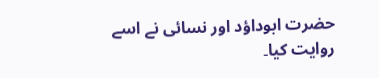حضرت ابوداؤد اور نسائی نے اسے روایت کیا۔